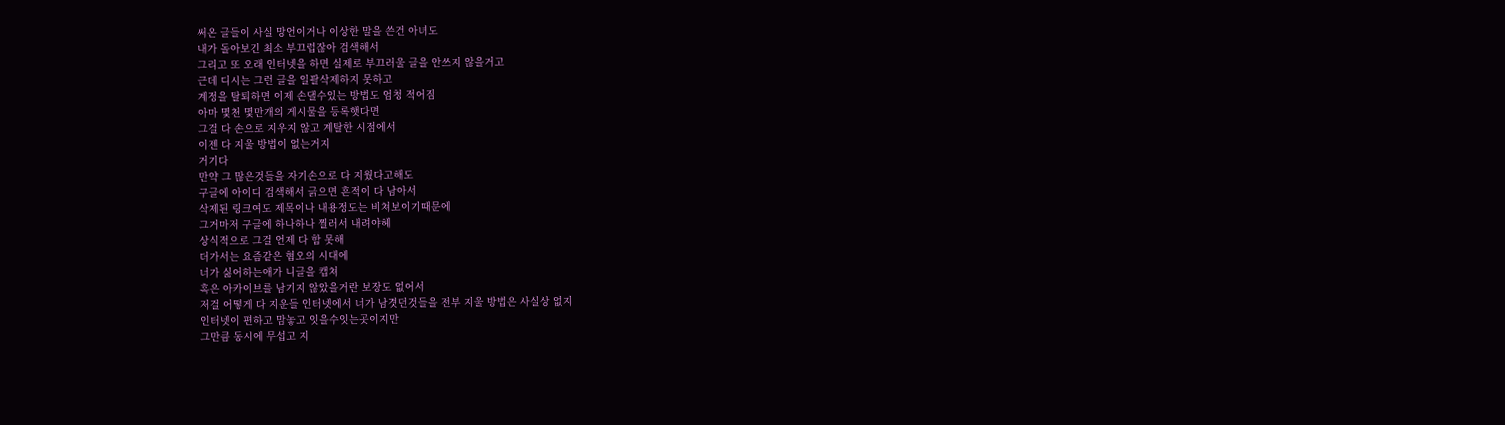써온 글들이 사실 망언이거나 이상한 말을 쓴건 아녀도
내가 돌아보긴 최소 부끄럽잖아 검색해서
그리고 또 오래 인터넷을 하면 실제로 부끄러울 글을 안쓰지 않을거고
근데 디시는 그런 글을 일괄삭제하지 못하고
계정을 탈퇴하면 이제 손댈수있는 방법도 엄청 적어짐
아마 몇천 몇만개의 게시물을 등록햇다면
그걸 다 손으로 지우지 않고 계탈한 시점에서
이젠 다 지울 방법이 없는거지
거기다
만약 그 많은것들을 자기손으로 다 지웠다고해도
구글에 아이디 검색해서 긁으면 흔적이 다 남아서
삭제된 링크여도 제목이나 내용정도는 비쳐보이기때문에
그거마저 구글에 하나하나 찔러서 내려야헤
상식적으로 그걸 언제 다 함 못해
더가서는 요즘같은 혐오의 시대에
너가 싫어하는애가 니글을 캡쳐
혹은 아카이브를 남기지 않았을거란 보장도 없어서
저걸 어떻게 다 지운들 인터넷에서 너가 남겻던것들을 전부 지울 방법은 사실상 없지
인터넷이 편하고 맘놓고 잇을수잇는곳이지만
그만큼 동시에 무섭고 지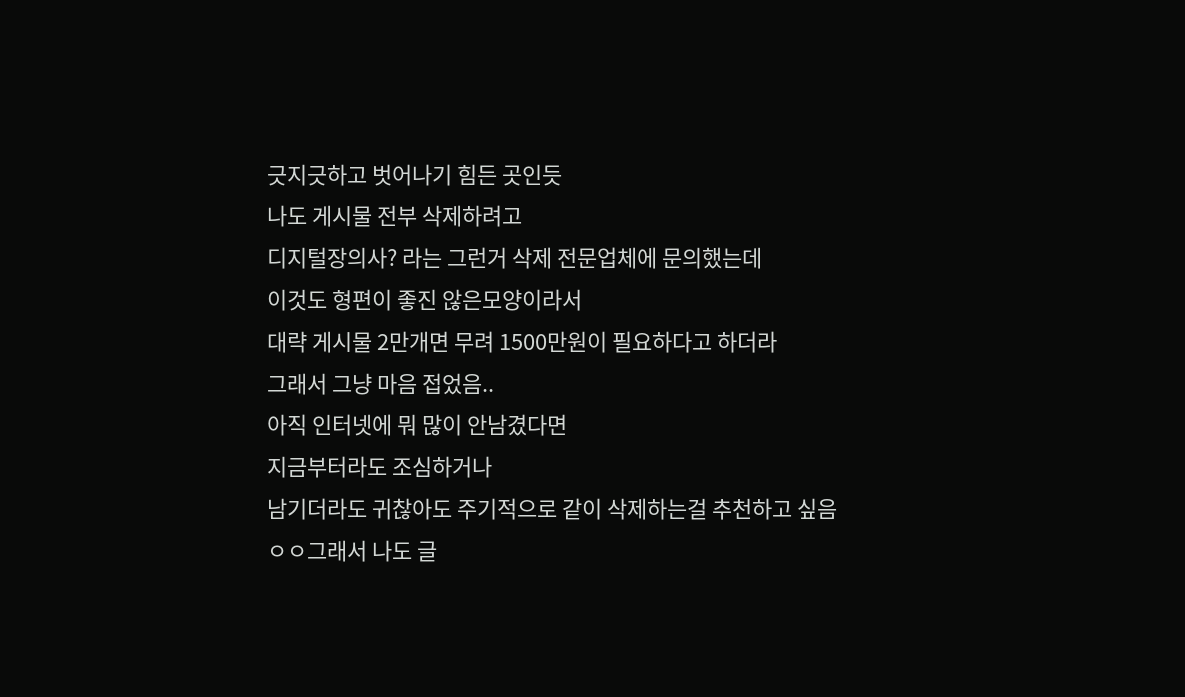긋지긋하고 벗어나기 힘든 곳인듯
나도 게시물 전부 삭제하려고
디지털장의사? 라는 그런거 삭제 전문업체에 문의했는데
이것도 형편이 좋진 않은모양이라서
대략 게시물 2만개면 무려 1500만원이 필요하다고 하더라
그래서 그냥 마음 접었음..
아직 인터넷에 뭐 많이 안남겼다면
지금부터라도 조심하거나
남기더라도 귀찮아도 주기적으로 같이 삭제하는걸 추천하고 싶음
ㅇㅇ그래서 나도 글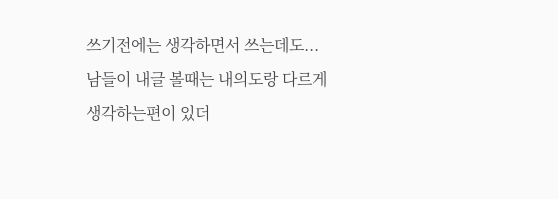쓰기전에는 생각하면서 쓰는데도...남들이 내글 볼때는 내의도랑 다르게 생각하는편이 있더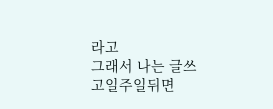라고
그래서 나는 글쓰고일주일뒤면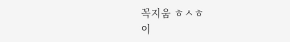꼭지움 ㅎㅅㅎ
이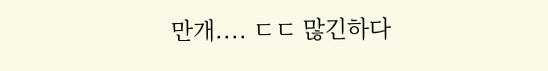만개.... ㄷㄷ 많긴하다